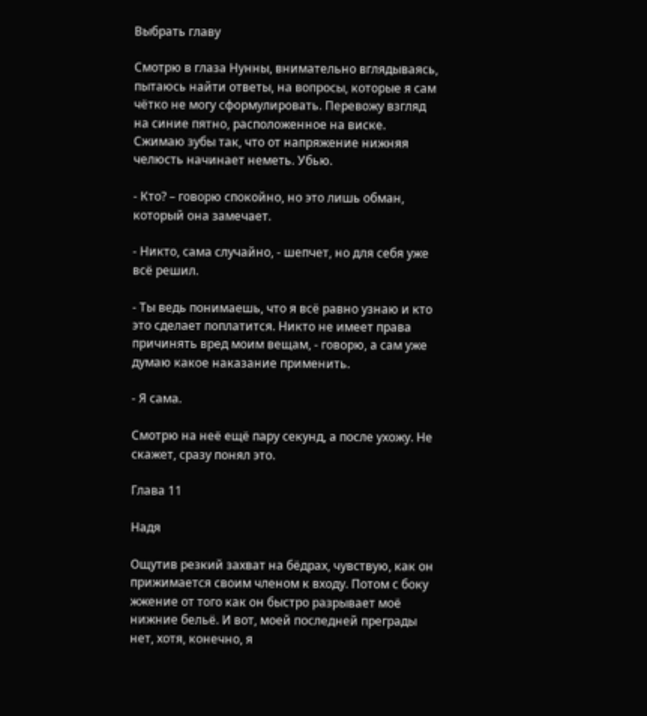Выбрать главу

Смотрю в глаза Нунны, внимательно вглядываясь, пытаюсь найти ответы, на вопросы, которые я сам чётко не могу сформулировать. Перевожу взгляд на синие пятно, расположенное на виске. Сжимаю зубы так, что от напряжение нижняя челюсть начинает неметь. Убью.

- Кто? – говорю спокойно, но это лишь обман, который она замечает.

- Никто, сама случайно, - шепчет, но для себя уже всё решил.

- Ты ведь понимаешь, что я всё равно узнаю и кто это сделает поплатится. Никто не имеет права причинять вред моим вещам, - говорю, а сам уже думаю какое наказание применить.

- Я сама.

Смотрю на неё ещё пару секунд, а после ухожу. Не скажет, сразу понял это.

Глава 11

Надя

Ощутив резкий захват на бёдрах, чувствую, как он прижимается своим членом к входу. Потом с боку жжение от того как он быстро разрывает моё нижние бельё. И вот, моей последней преграды нет, хотя, конечно, я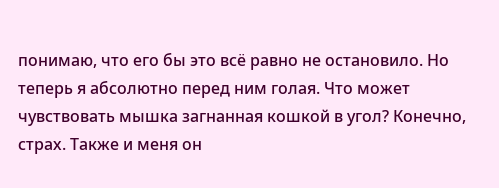понимаю, что его бы это всё равно не остановило. Но теперь я абсолютно перед ним голая. Что может чувствовать мышка загнанная кошкой в угол? Конечно, страх. Также и меня он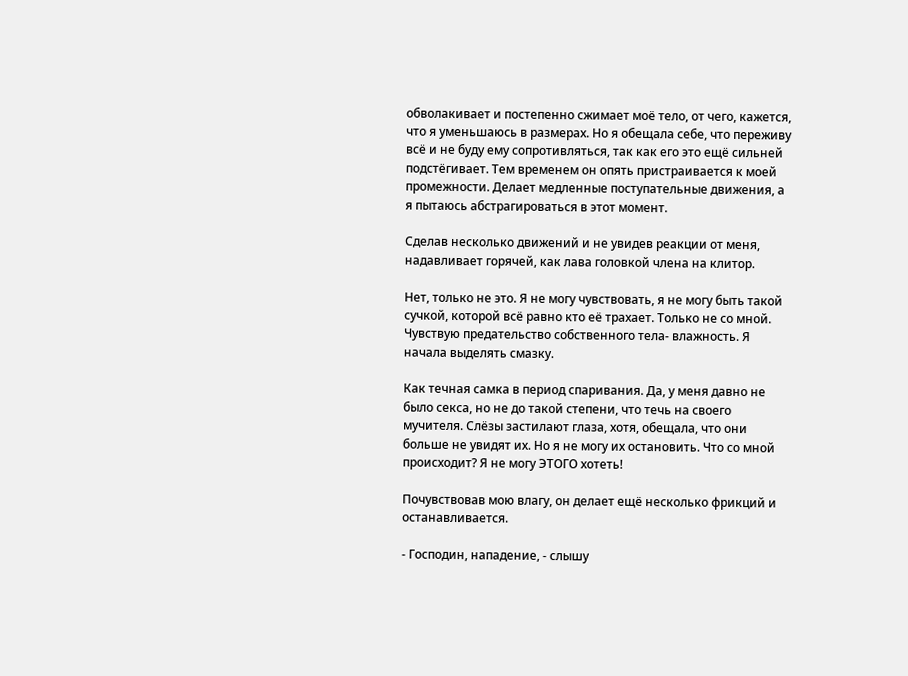обволакивает и постепенно сжимает моё тело, от чего, кажется, что я уменьшаюсь в размерах. Но я обещала себе, что переживу всё и не буду ему сопротивляться, так как его это ещё сильней подстёгивает. Тем временем он опять пристраивается к моей промежности. Делает медленные поступательные движения, а я пытаюсь абстрагироваться в этот момент.

Сделав несколько движений и не увидев реакции от меня, надавливает горячей, как лава головкой члена на клитор.

Нет, только не это. Я не могу чувствовать, я не могу быть такой сучкой, которой всё равно кто её трахает. Только не со мной. Чувствую предательство собственного тела- влажность. Я начала выделять смазку.

Как течная самка в период спаривания. Да, у меня давно не было секса, но не до такой степени, что течь на своего мучителя. Слёзы застилают глаза, хотя, обещала, что они больше не увидят их. Но я не могу их остановить. Что со мной происходит? Я не могу ЭТОГО хотеть!

Почувствовав мою влагу, он делает ещё несколько фрикций и останавливается.

- Господин, нападение, - слышу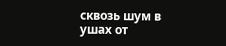сквозь шум в ушах от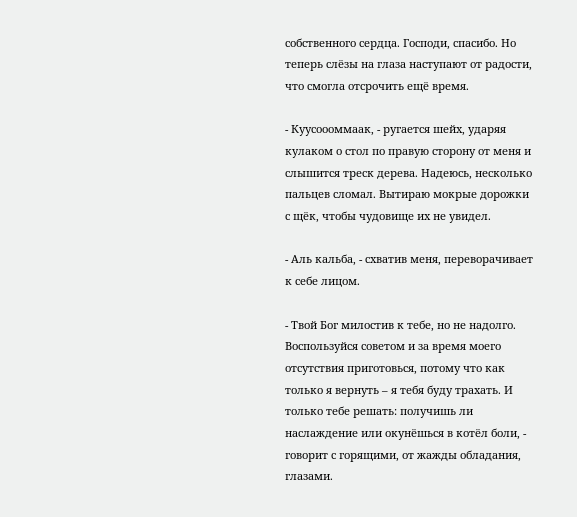собственного сердца. Господи, спасибо. Но теперь слёзы на глаза наступают от радости, что смогла отсрочить ещё время.

- Куусоооммаак, - ругается шейх, ударяя кулаком о стол по правую сторону от меня и слышится треск дерева. Надеюсь, несколько пальцев сломал. Вытираю мокрые дорожки с щёк, чтобы чудовище их не увидел.

- Аль кальба, - схватив меня, переворачивает к себе лицом.

- Твой Бог милостив к тебе, но не надолго. Воспользуйся советом и за время моего отсутствия приготовься, потому что как только я вернуть – я тебя буду трахать. И только тебе решать: получишь ли наслаждение или окунёшься в котёл боли, - говорит с горящими, от жажды обладания, глазами.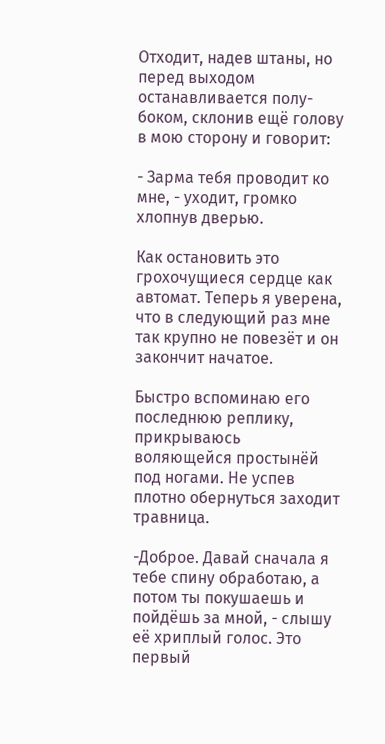Отходит, надев штаны, но перед выходом останавливается полу-боком, склонив ещё голову в мою сторону и говорит:

- Зарма тебя проводит ко мне, - уходит, громко хлопнув дверью.

Как остановить это грохочущиеся сердце как автомат. Теперь я уверена, что в следующий раз мне так крупно не повезёт и он закончит начатое.

Быстро вспоминаю его последнюю реплику, прикрываюсь воляющейся простынёй под ногами. Не успев плотно обернуться заходит травница.

-Доброе. Давай сначала я тебе спину обработаю, а потом ты покушаешь и пойдёшь за мной, - слышу её хриплый голос. Это первый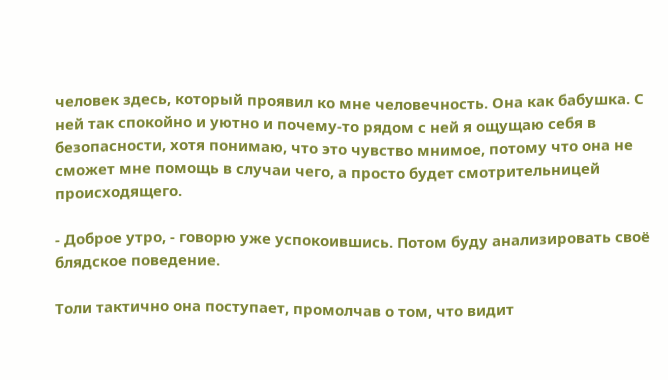человек здесь, который проявил ко мне человечность. Она как бабушка. С ней так спокойно и уютно и почему-то рядом с ней я ощущаю себя в безопасности, хотя понимаю, что это чувство мнимое, потому что она не сможет мне помощь в случаи чего, а просто будет смотрительницей происходящего.

- Доброе утро, - говорю уже успокоившись. Потом буду анализировать своё блядское поведение.

Толи тактично она поступает, промолчав о том, что видит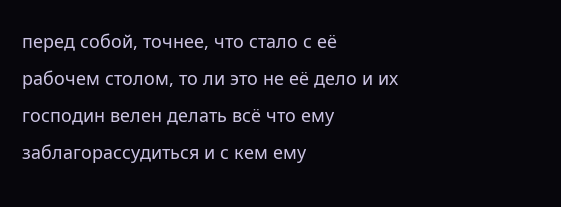перед собой, точнее, что стало с её рабочем столом, то ли это не её дело и их господин велен делать всё что ему заблагорассудиться и с кем ему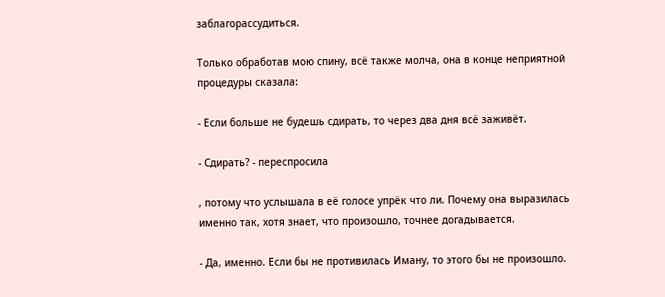заблагорассудиться.

Только обработав мою спину, всё также молча, она в конце неприятной процедуры сказала:

- Если больше не будешь сдирать, то через два дня всё заживёт.

- Сдирать? - переспросила

, потому что услышала в её голосе упрёк что ли. Почему она выразилась именно так, хотя знает, что произошло, точнее догадывается.

- Да, именно. Если бы не противилась Иману, то этого бы не произошло.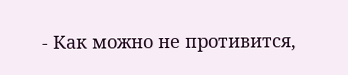- Как можно не противится,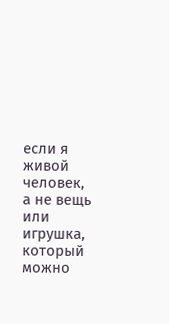если я живой человек, а не вещь или игрушка, который можно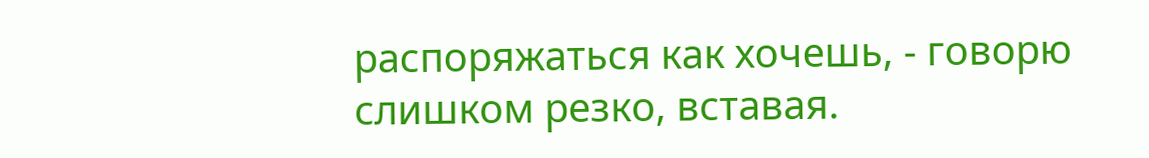распоряжаться как хочешь, - говорю слишком резко, вставая.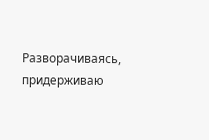Разворачиваясь, придерживаю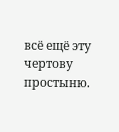всё ещё эту чертову простыню.